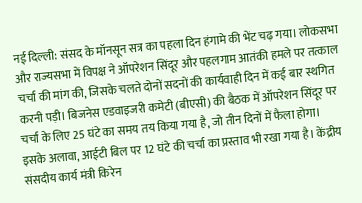नई दिल्ली: संसद के मॉनसून सत्र का पहला दिन हंगामे की भेंट चढ़ गया। लोकसभा और राज्यसभा में विपक्ष ने ऑपरेशन सिंदूर और पहलगाम आतंकी हमले पर तत्काल चर्चा की मांग की, जिसके चलते दोनों सदनों की कार्यवाही दिन में कई बार स्थगित करनी पड़ी। बिजनेस एडवाइजरी कमेटी (बीएसी) की बैठक में ऑपरेशन सिंदूर पर चर्चा के लिए 25 घंटे का समय तय किया गया है, जो तीन दिनों में फैला होगा।
इसके अलावा, आईटी बिल पर 12 घंटे की चर्चा का प्रस्ताव भी रखा गया है। केंद्रीय संसदीय कार्य मंत्री किरेन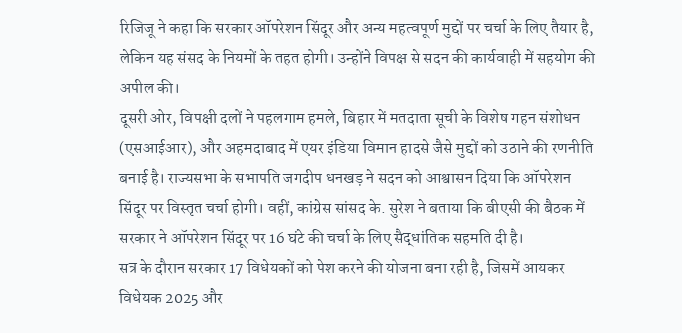रिजिजू ने कहा कि सरकार ऑपरेशन सिंदूर और अन्य महत्वपूर्ण मुद्दों पर चर्चा के लिए तैयार है, लेकिन यह संसद के नियमों के तहत होगी। उन्होंने विपक्ष से सदन की कार्यवाही में सहयोग की अपील की।
दूसरी ओर, विपक्षी दलों ने पहलगाम हमले, बिहार में मतदाता सूची के विशेष गहन संशोधन (एसआईआर), और अहमदाबाद में एयर इंडिया विमान हादसे जैसे मुद्दों को उठाने की रणनीति बनाई है। राज्यसभा के सभापति जगदीप धनखड़ ने सदन को आश्वासन दिया कि ऑपरेशन सिंदूर पर विस्तृत चर्चा होगी। वहीं, कांग्रेस सांसद के. सुरेश ने बताया कि बीएसी की बैठक में सरकार ने ऑपरेशन सिंदूर पर 16 घंटे की चर्चा के लिए सैद्धांतिक सहमति दी है।
सत्र के दौरान सरकार 17 विधेयकों को पेश करने की योजना बना रही है, जिसमें आयकर विधेयक 2025 और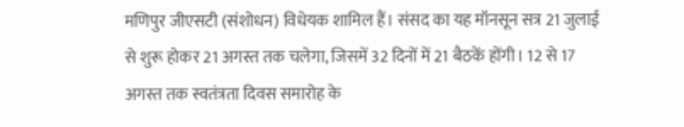मणिपुर जीएसटी (संशोधन) विधेयक शामिल हैं। संसद का यह मॉनसून सत्र 21 जुलाई से शुरू होकर 21 अगस्त तक चलेगा, जिसमें 32 दिनों में 21 बैठकें होंगी। 12 से 17 अगस्त तक स्वतंत्रता दिवस समारोह के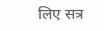लिए सत्र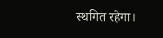स्थगित रहेगा।